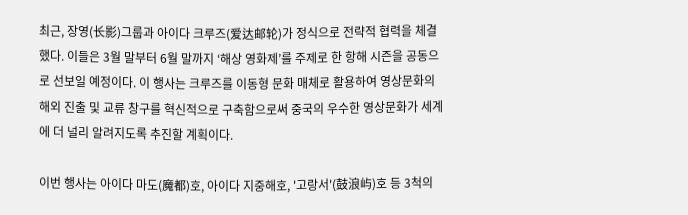최근, 장영(长影)그룹과 아이다 크루즈(爱达邮轮)가 정식으로 전략적 협력을 체결했다. 이들은 3월 말부터 6월 말까지 ‘해상 영화제’를 주제로 한 항해 시즌을 공동으로 선보일 예정이다. 이 행사는 크루즈를 이동형 문화 매체로 활용하여 영상문화의 해외 진출 및 교류 창구를 혁신적으로 구축함으로써 중국의 우수한 영상문화가 세계에 더 널리 알려지도록 추진할 계획이다.

이번 행사는 아이다 마도(魔都)호, 아이다 지중해호, '고랑서'(鼓浪屿)호 등 3척의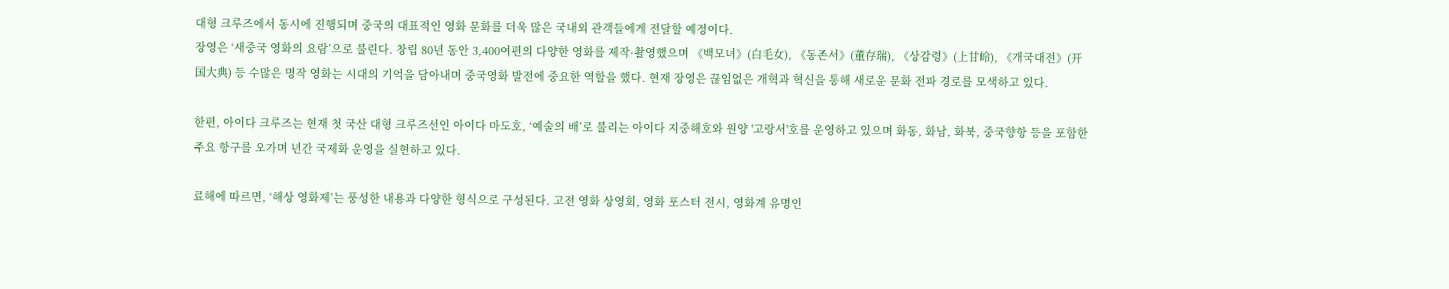대형 크루즈에서 동시에 진행되며 중국의 대표적인 영화 문화를 더욱 많은 국내외 관객들에게 전달할 예정이다.
장영은 ‘새중국 영화의 요람’으로 불린다. 창립 80년 동안 3,400여편의 다양한 영화를 제작·촬영했으며 《백모녀》(白毛女), 《동존서》(董存瑞), 《상감령》(上甘岭), 《개국대전》(开国大典) 등 수많은 명작 영화는 시대의 기억을 담아내며 중국영화 발전에 중요한 역할을 했다. 현재 장영은 끊임없은 개혁과 혁신을 통해 새로운 문화 전파 경로를 모색하고 있다.

한편, 아이다 크루즈는 현재 첫 국산 대형 크루즈선인 아이다 마도호, ‘예술의 배’로 불리는 아이다 지중해호와 원양 '고랑서'호를 운영하고 있으며 화동, 화남, 화북, 중국향항 등을 포함한 주요 항구를 오가며 년간 국제화 운영을 실현하고 있다.

료해에 따르면, ‘해상 영화제’는 풍성한 내용과 다양한 형식으로 구성된다. 고전 영화 상영회, 영화 포스터 전시, 영화계 유명인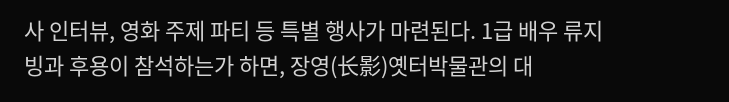사 인터뷰, 영화 주제 파티 등 특별 행사가 마련된다. 1급 배우 류지빙과 후용이 참석하는가 하면, 장영(长影)옛터박물관의 대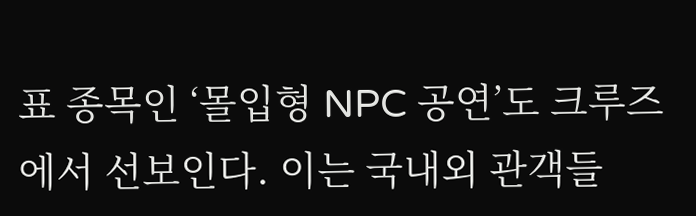표 종목인 ‘몰입형 NPC 공연’도 크루즈에서 선보인다. 이는 국내외 관객들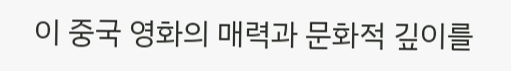이 중국 영화의 매력과 문화적 깊이를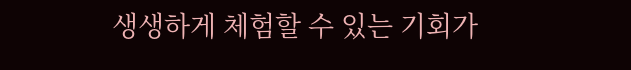생생하게 체험할 수 있는 기회가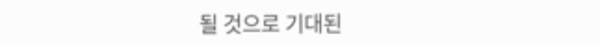될 것으로 기대된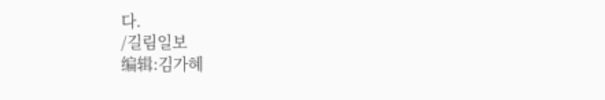다.
/길림일보
编辑:김가혜